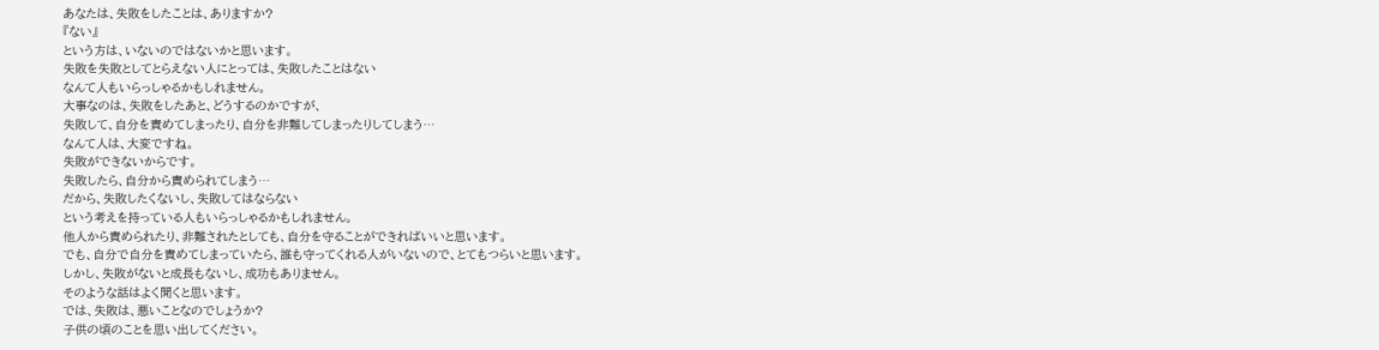あなたは、失敗をしたことは、ありますか?
『ない』
という方は、いないのではないかと思います。
失敗を失敗としてとらえない人にとっては、失敗したことはない
なんて人もいらっしゃるかもしれません。
大事なのは、失敗をしたあと、どうするのかですが、
失敗して、自分を責めてしまったり、自分を非難してしまったりしてしまう…
なんて人は、大変ですね。
失敗ができないからです。
失敗したら、自分から責められてしまう…
だから、失敗したくないし、失敗してはならない
という考えを持っている人もいらっしゃるかもしれません。
他人から責められたり、非難されたとしても、自分を守ることができればいいと思います。
でも、自分で自分を責めてしまっていたら、誰も守ってくれる人がいないので、とてもつらいと思います。
しかし、失敗がないと成長もないし、成功もありません。
そのような話はよく聞くと思います。
では、失敗は、悪いことなのでしょうか?
子供の頃のことを思い出してください。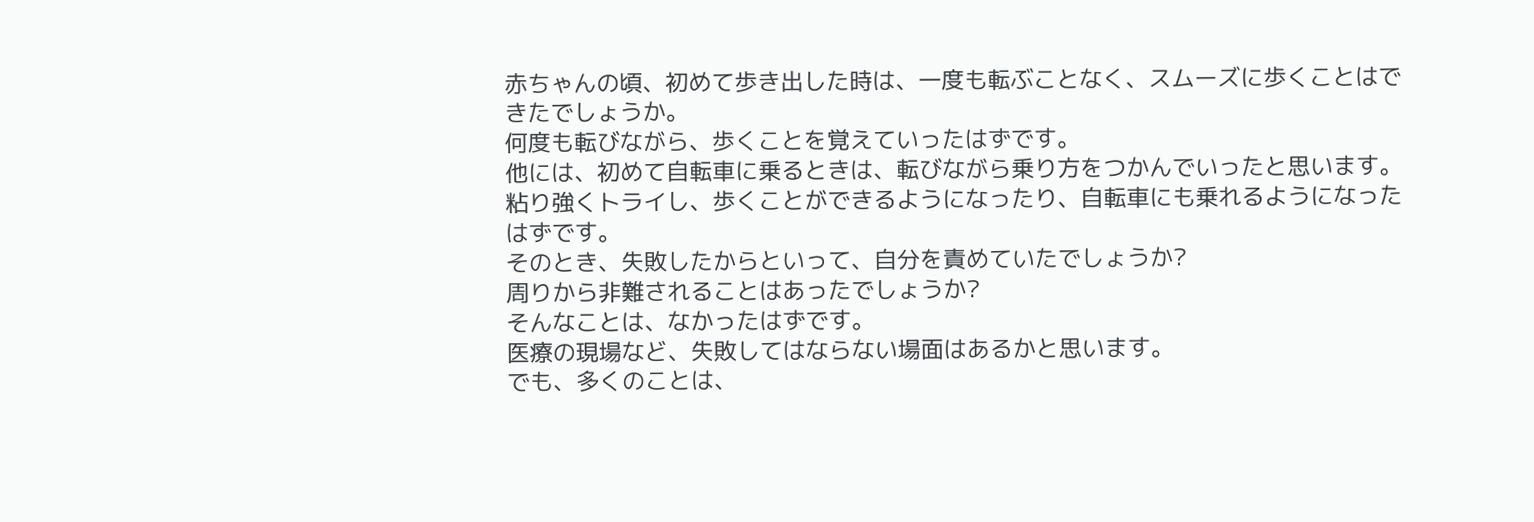赤ちゃんの頃、初めて歩き出した時は、一度も転ぶことなく、スムーズに歩くことはできたでしょうか。
何度も転びながら、歩くことを覚えていったはずです。
他には、初めて自転車に乗るときは、転びながら乗り方をつかんでいったと思います。
粘り強くトライし、歩くことができるようになったり、自転車にも乗れるようになったはずです。
そのとき、失敗したからといって、自分を責めていたでしょうか?
周りから非難されることはあったでしょうか?
そんなことは、なかったはずです。
医療の現場など、失敗してはならない場面はあるかと思います。
でも、多くのことは、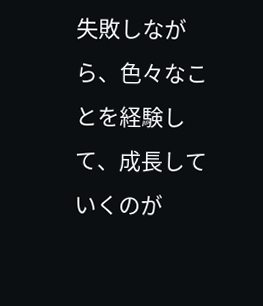失敗しながら、色々なことを経験して、成長していくのが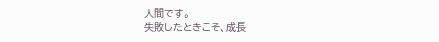人間です。
失敗したときこそ、成長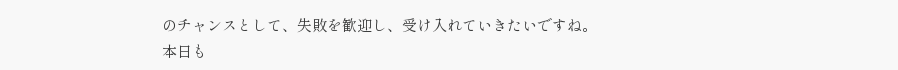のチャンスとして、失敗を歓迎し、受け入れていきたいですね。
本日も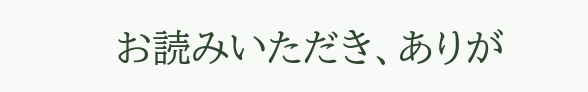お読みいただき、ありが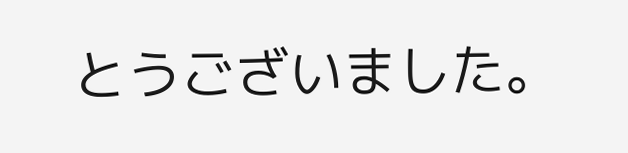とうございました。